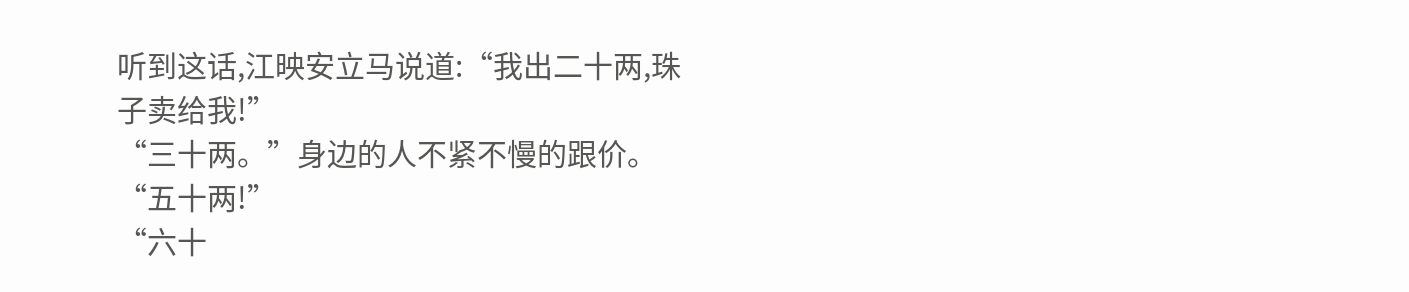听到这话,江映安立马说道:“我出二十两,珠子卖给我!”
“三十两。”身边的人不紧不慢的跟价。
“五十两!”
“六十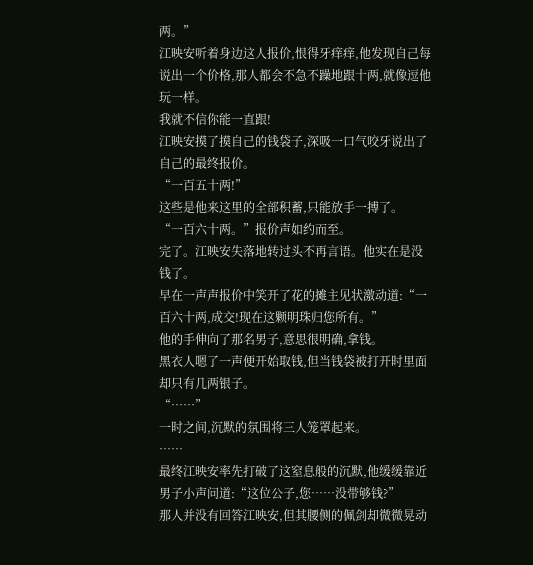两。”
江映安听着身边这人报价,恨得牙痒痒,他发现自己每说出一个价格,那人都会不急不躁地跟十两,就像逗他玩一样。
我就不信你能一直跟!
江映安摸了摸自己的钱袋子,深吸一口气咬牙说出了自己的最终报价。
“一百五十两!”
这些是他来这里的全部积蓄,只能放手一搏了。
“一百六十两。”报价声如约而至。
完了。江映安失落地转过头不再言语。他实在是没钱了。
早在一声声报价中笑开了花的摊主见状激动道:“一百六十两,成交!现在这颗明珠归您所有。”
他的手伸向了那名男子,意思很明确,拿钱。
黑衣人嗯了一声便开始取钱,但当钱袋被打开时里面却只有几两银子。
“……”
一时之间,沉默的氛围将三人笼罩起来。
……
最终江映安率先打破了这窒息般的沉默,他缓缓靠近男子小声问道:“这位公子,您……没带够钱?”
那人并没有回答江映安,但其腰侧的佩剑却微微晃动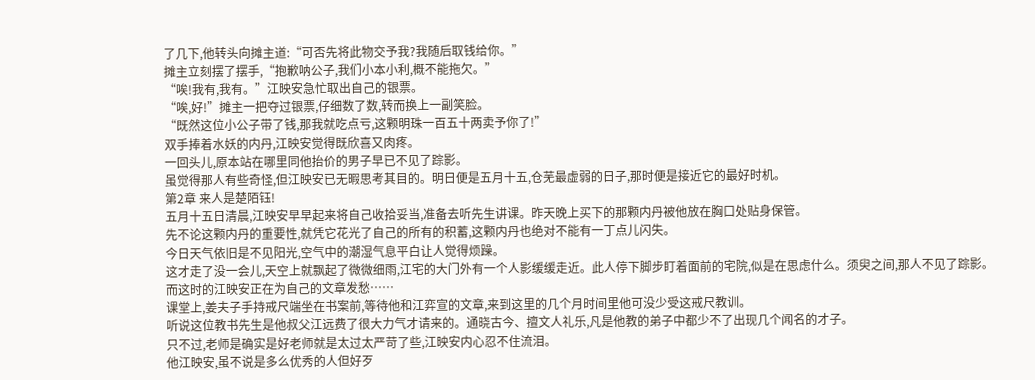了几下,他转头向摊主道:“可否先将此物交予我?我随后取钱给你。”
摊主立刻摆了摆手,“抱歉呐公子,我们小本小利,概不能拖欠。”
“唉!我有,我有。”江映安急忙取出自己的银票。
“唉,好!”摊主一把夺过银票,仔细数了数,转而换上一副笑脸。
“既然这位小公子带了钱,那我就吃点亏,这颗明珠一百五十两卖予你了!”
双手捧着水妖的内丹,江映安觉得既欣喜又肉疼。
一回头儿,原本站在哪里同他抬价的男子早已不见了踪影。
虽觉得那人有些奇怪,但江映安已无暇思考其目的。明日便是五月十五,仓芜最虚弱的日子,那时便是接近它的最好时机。
第2章 来人是楚陌钰!
五月十五日清晨,江映安早早起来将自己收拾妥当,准备去听先生讲课。昨天晚上买下的那颗内丹被他放在胸口处贴身保管。
先不论这颗内丹的重要性,就凭它花光了自己的所有的积蓄,这颗内丹也绝对不能有一丁点儿闪失。
今日天气依旧是不见阳光,空气中的潮湿气息平白让人觉得烦躁。
这才走了没一会儿,天空上就飘起了微微细雨,江宅的大门外有一个人影缓缓走近。此人停下脚步盯着面前的宅院,似是在思虑什么。须臾之间,那人不见了踪影。
而这时的江映安正在为自己的文章发愁……
课堂上,姜夫子手持戒尺端坐在书案前,等待他和江弈宣的文章,来到这里的几个月时间里他可没少受这戒尺教训。
听说这位教书先生是他叔父江远费了很大力气才请来的。通晓古今、擅文人礼乐,凡是他教的弟子中都少不了出现几个闻名的才子。
只不过,老师是确实是好老师就是太过太严苛了些,江映安内心忍不住流泪。
他江映安,虽不说是多么优秀的人但好歹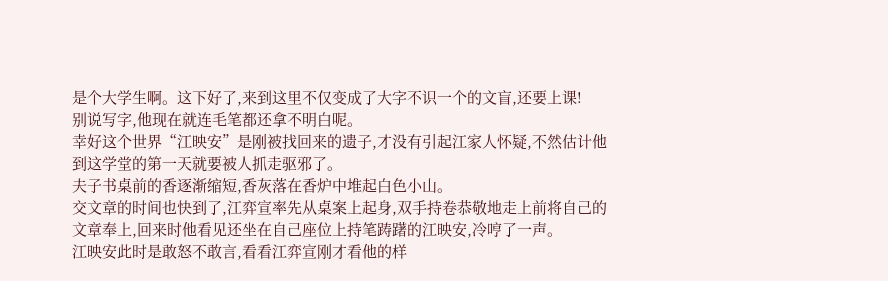是个大学生啊。这下好了,来到这里不仅变成了大字不识一个的文盲,还要上课!
别说写字,他现在就连毛笔都还拿不明白呢。
幸好这个世界“江映安”是刚被找回来的遗子,才没有引起江家人怀疑,不然估计他到这学堂的第一天就要被人抓走驱邪了。
夫子书桌前的香逐渐缩短,香灰落在香炉中堆起白色小山。
交文章的时间也快到了,江弈宣率先从桌案上起身,双手持卷恭敬地走上前将自己的文章奉上,回来时他看见还坐在自己座位上持笔踌躇的江映安,冷哼了一声。
江映安此时是敢怒不敢言,看看江弈宣刚才看他的样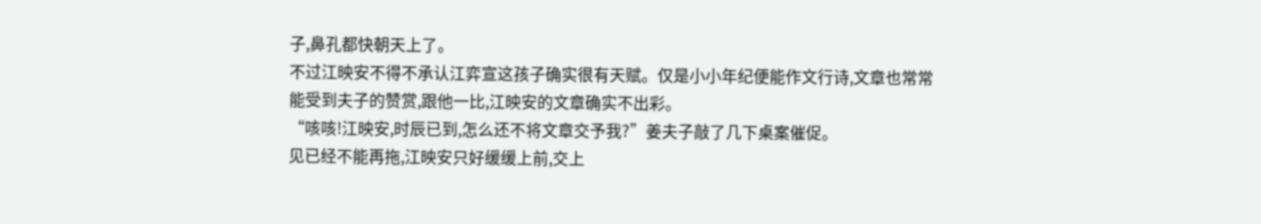子,鼻孔都快朝天上了。
不过江映安不得不承认江弈宣这孩子确实很有天赋。仅是小小年纪便能作文行诗,文章也常常能受到夫子的赞赏,跟他一比,江映安的文章确实不出彩。
“咳咳!江映安,时辰已到,怎么还不将文章交予我?”姜夫子敲了几下桌案催促。
见已经不能再拖,江映安只好缓缓上前,交上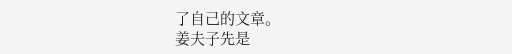了自己的文章。
姜夫子先是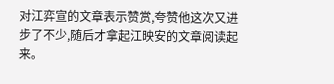对江弈宣的文章表示赞赏,夸赞他这次又进步了不少,随后才拿起江映安的文章阅读起来。